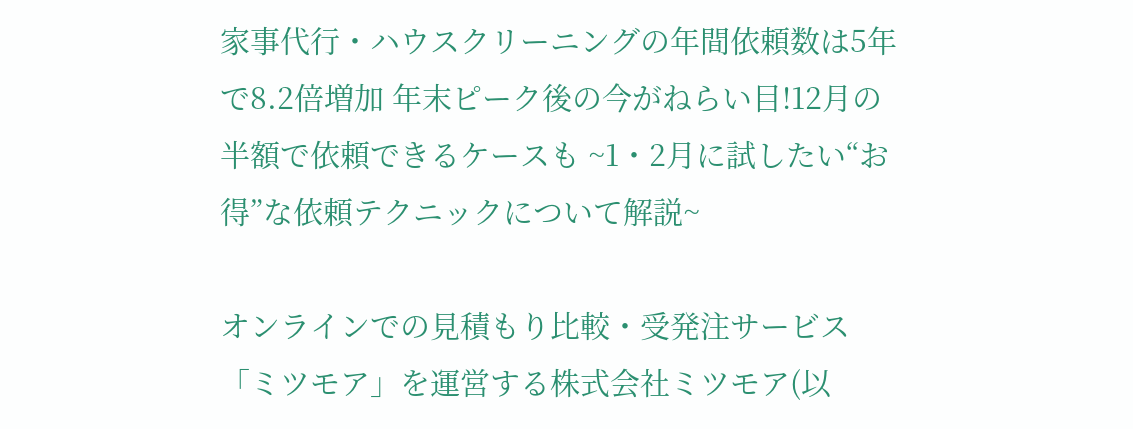家事代行・ハウスクリーニングの年間依頼数は5年で8.2倍増加 年末ピーク後の今がねらい目!12月の半額で依頼できるケースも ~1・2月に試したい“お得”な依頼テクニックについて解説~

オンラインでの見積もり比較・受発注サービス「ミツモア」を運営する株式会社ミツモア(以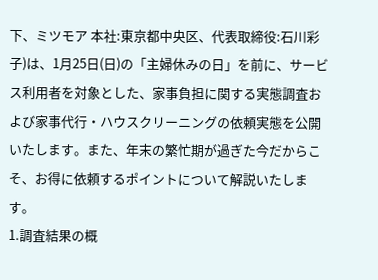下、ミツモア 本社:東京都中央区、代表取締役:石川彩子)は、1月25日(日)の「主婦休みの日」を前に、サービス利用者を対象とした、家事負担に関する実態調査および家事代行・ハウスクリーニングの依頼実態を公開いたします。また、年末の繁忙期が過ぎた今だからこそ、お得に依頼するポイントについて解説いたします。
1.調査結果の概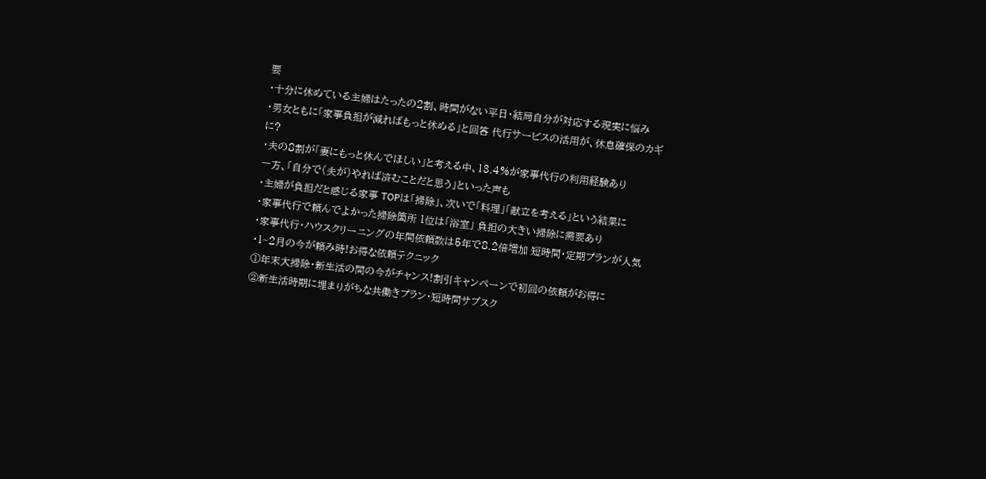要
・十分に休めている主婦はたったの2割、時間がない平日・結局自分が対応する現実に悩み
・男女ともに「家事負担が減ればもっと休める」と回答 代行サービスの活用が、休息確保のカギに?
・夫の8割が「妻にもっと休んでほしい」と考える中、13.4%が家事代行の利用経験あり
一方、「自分で(夫が)やれば済むことだと思う」といった声も
・主婦が負担だと感じる家事 TOPは「掃除」、次いで「料理」「献立を考える」という結果に
・家事代行で頼んでよかった掃除箇所 1位は「浴室」 負担の大きい掃除に需要あり
・家事代行・ハウスクリーニングの年間依頼数は5年で8.2倍増加 短時間・定期プランが人気
・1~2月の今が頼み時!お得な依頼テクニック
①年末大掃除・新生活の間の今がチャンス!割引キャンペーンで初回の依頼がお得に
②新生活時期に埋まりがちな共働きプラン・短時間サブスク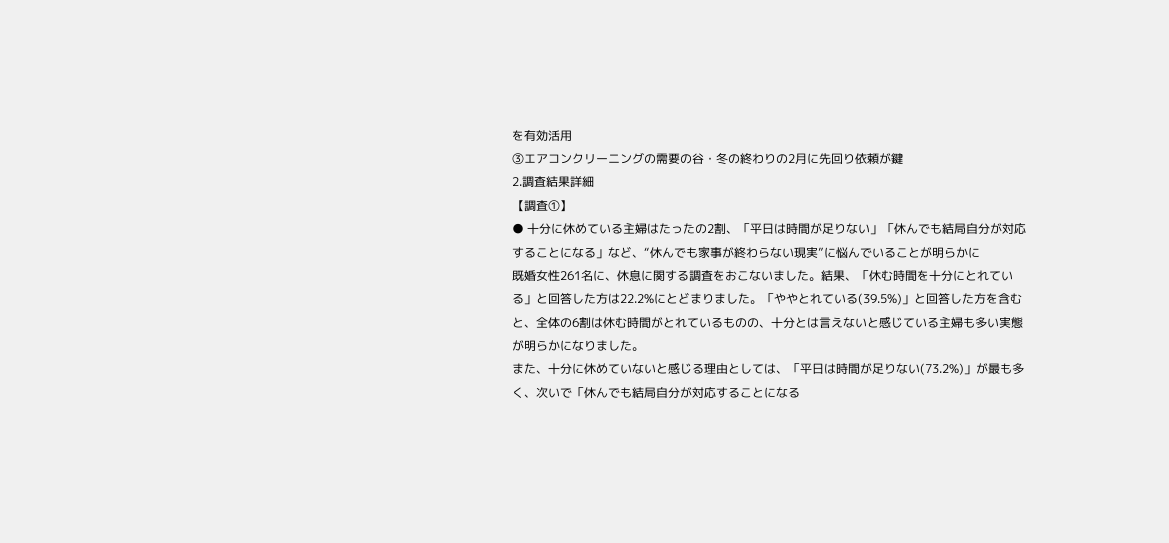を有効活用
③エアコンクリーニングの需要の谷・冬の終わりの2月に先回り依頼が鍵
2.調査結果詳細
【調査①】
● 十分に休めている主婦はたったの2割、「平日は時間が足りない」「休んでも結局自分が対応することになる」など、“休んでも家事が終わらない現実”に悩んでいることが明らかに
既婚女性261名に、休息に関する調査をおこないました。結果、「休む時間を十分にとれている」と回答した方は22.2%にとどまりました。「ややとれている(39.5%)」と回答した方を含むと、全体の6割は休む時間がとれているものの、十分とは言えないと感じている主婦も多い実態が明らかになりました。
また、十分に休めていないと感じる理由としては、「平日は時間が足りない(73.2%)」が最も多く、次いで「休んでも結局自分が対応することになる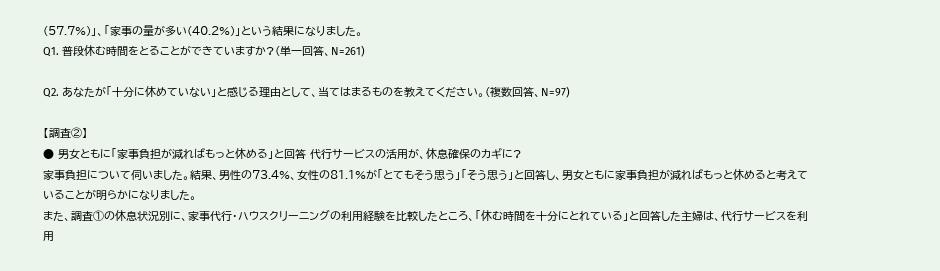(57.7%)」、「家事の量が多い(40.2%)」という結果になりました。
Q1. 普段休む時間をとることができていますか?(単一回答、N=261)

Q2. あなたが「十分に休めていない」と感じる理由として、当てはまるものを教えてください。(複数回答、N=97)

【調査②】
● 男女ともに「家事負担が減ればもっと休める」と回答 代行サービスの活用が、休息確保のカギに?
家事負担について伺いました。結果、男性の73.4%、女性の81.1%が「とてもそう思う」「そう思う」と回答し、男女ともに家事負担が減ればもっと休めると考えていることが明らかになりました。
また、調査①の休息状況別に、家事代行・ハウスクリーニングの利用経験を比較したところ、「休む時間を十分にとれている」と回答した主婦は、代行サービスを利用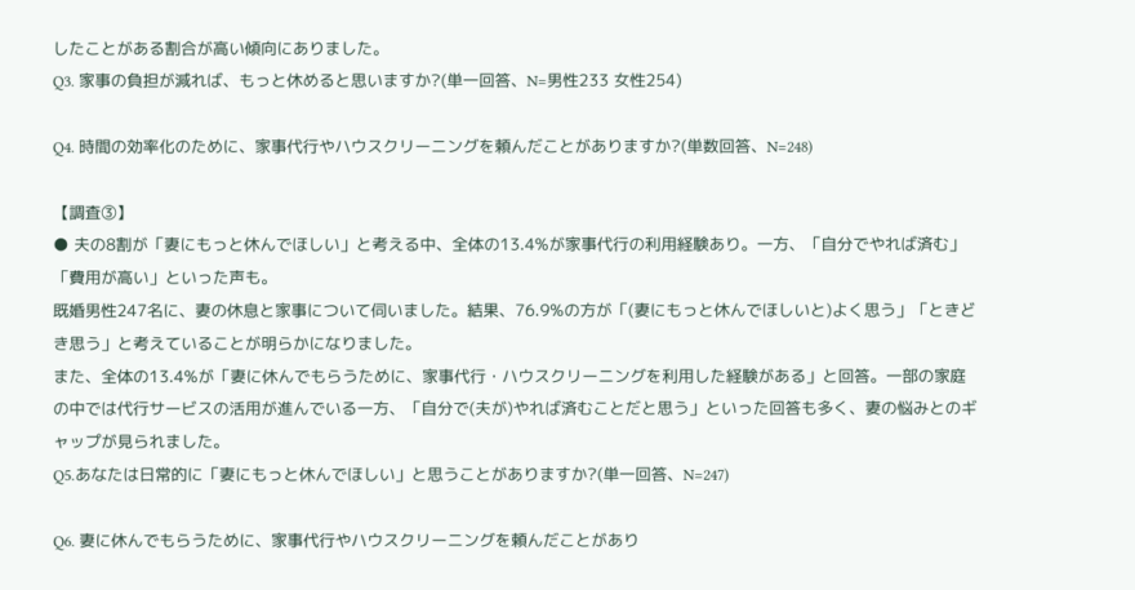したことがある割合が高い傾向にありました。
Q3. 家事の負担が減れば、もっと休めると思いますか?(単一回答、N=男性233 女性254)

Q4. 時間の効率化のために、家事代行やハウスクリーニングを頼んだことがありますか?(単数回答、N=248)

【調査③】
● 夫の8割が「妻にもっと休んでほしい」と考える中、全体の13.4%が家事代行の利用経験あり。一方、「自分でやれば済む」「費用が高い」といった声も。
既婚男性247名に、妻の休息と家事について伺いました。結果、76.9%の方が「(妻にもっと休んでほしいと)よく思う」「ときどき思う」と考えていることが明らかになりました。
また、全体の13.4%が「妻に休んでもらうために、家事代行・ハウスクリーニングを利用した経験がある」と回答。一部の家庭の中では代行サービスの活用が進んでいる一方、「自分で(夫が)やれば済むことだと思う」といった回答も多く、妻の悩みとのギャップが見られました。
Q5.あなたは日常的に「妻にもっと休んでほしい」と思うことがありますか?(単一回答、N=247)

Q6. 妻に休んでもらうために、家事代行やハウスクリーニングを頼んだことがあり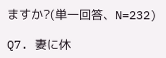ますか?(単一回答、N=232)

Q7. 妻に休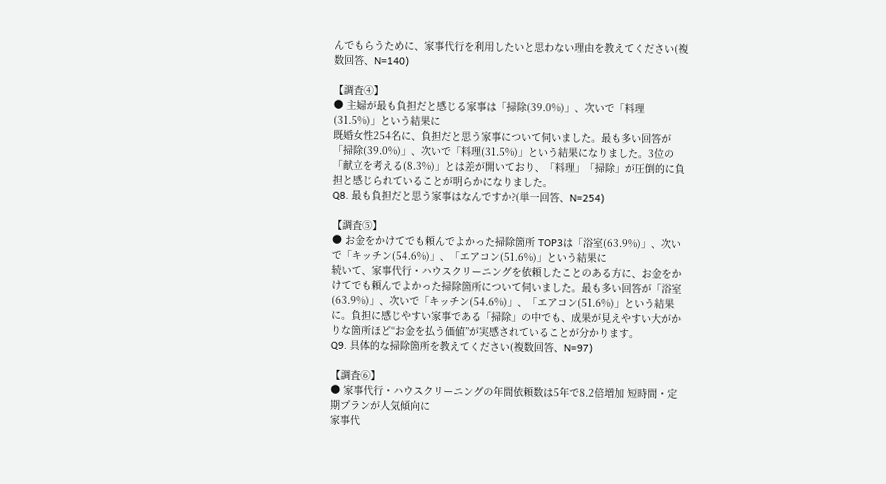んでもらうために、家事代行を利用したいと思わない理由を教えてください(複数回答、N=140)

【調査④】
● 主婦が最も負担だと感じる家事は「掃除(39.0%)」、次いで「料理(31.5%)」という結果に
既婚女性254名に、負担だと思う家事について伺いました。最も多い回答が「掃除(39.0%)」、次いで「料理(31.5%)」という結果になりました。3位の「献立を考える(8.3%)」とは差が開いており、「料理」「掃除」が圧倒的に負担と感じられていることが明らかになりました。
Q8. 最も負担だと思う家事はなんですか?(単一回答、N=254)

【調査⑤】
● お金をかけてでも頼んでよかった掃除箇所 TOP3は「浴室(63.9%)」、次いで「キッチン(54.6%)」、「エアコン(51.6%)」という結果に
続いて、家事代行・ハウスクリーニングを依頼したことのある方に、お金をかけてでも頼んでよかった掃除箇所について伺いました。最も多い回答が「浴室(63.9%)」、次いで「キッチン(54.6%)」、「エアコン(51.6%)」という結果に。負担に感じやすい家事である「掃除」の中でも、成果が見えやすい大がかりな箇所ほど“お金を払う価値”が実感されていることが分かります。
Q9. 具体的な掃除箇所を教えてください(複数回答、N=97)

【調査⑥】
● 家事代行・ハウスクリーニングの年間依頼数は5年で8.2倍増加 短時間・定期プランが人気傾向に
家事代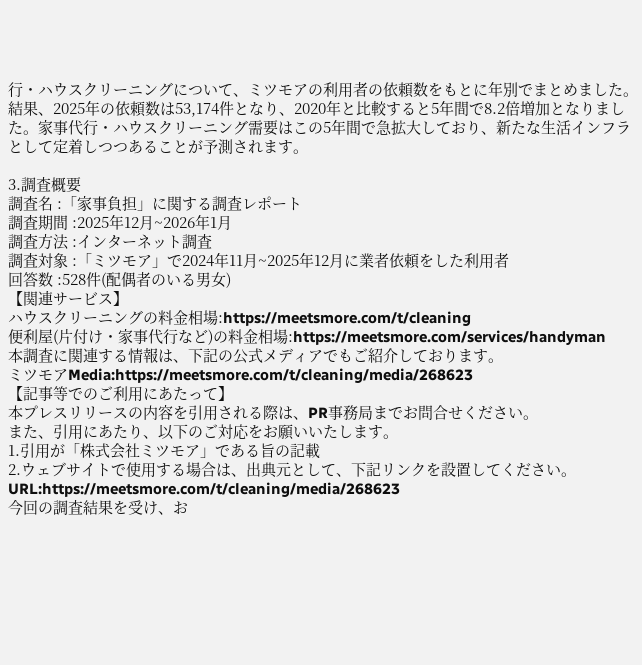行・ハウスクリーニングについて、ミツモアの利用者の依頼数をもとに年別でまとめました。結果、2025年の依頼数は53,174件となり、2020年と比較すると5年間で8.2倍増加となりました。家事代行・ハウスクリーニング需要はこの5年間で急拡大しており、新たな生活インフラとして定着しつつあることが予測されます。

3.調査概要
調査名 :「家事負担」に関する調査レポート
調査期間 :2025年12月~2026年1月
調査方法 :インターネット調査
調査対象 :「ミツモア」で2024年11月~2025年12月に業者依頼をした利用者
回答数 :528件(配偶者のいる男女)
【関連サービス】
ハウスクリーニングの料金相場:https://meetsmore.com/t/cleaning
便利屋(片付け・家事代行など)の料金相場:https://meetsmore.com/services/handyman
本調査に関連する情報は、下記の公式メディアでもご紹介しております。
ミツモアMedia:https://meetsmore.com/t/cleaning/media/268623
【記事等でのご利用にあたって】
本プレスリリースの内容を引用される際は、PR事務局までお問合せください。
また、引用にあたり、以下のご対応をお願いいたします。
1.引用が「株式会社ミツモア」である旨の記載
2.ウェブサイトで使用する場合は、出典元として、下記リンクを設置してください。
URL:https://meetsmore.com/t/cleaning/media/268623
今回の調査結果を受け、お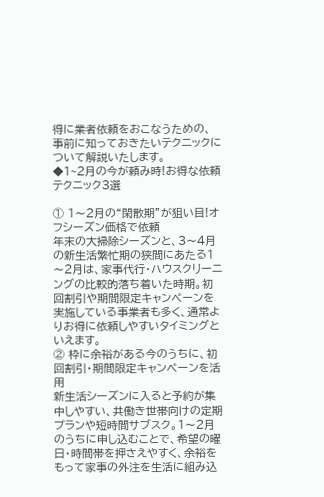得に業者依頼をおこなうための、事前に知っておきたいテクニックについて解説いたします。
◆1~2月の今が頼み時!お得な依頼テクニック3選

① 1〜2月の“閑散期”が狙い目!オフシーズン価格で依頼
年末の大掃除シーズンと、3〜4月の新生活繁忙期の狭間にあたる1〜2月は、家事代行・ハウスクリーニングの比較的落ち着いた時期。初回割引や期間限定キャンペーンを実施している事業者も多く、通常よりお得に依頼しやすいタイミングといえます。
② 枠に余裕がある今のうちに、初回割引・期間限定キャンペーンを活用
新生活シーズンに入ると予約が集中しやすい、共働き世帯向けの定期プランや短時間サブスク。1〜2月のうちに申し込むことで、希望の曜日・時間帯を押さえやすく、余裕をもって家事の外注を生活に組み込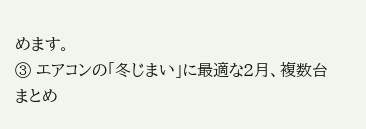めます。
③ エアコンの「冬じまい」に最適な2月、複数台まとめ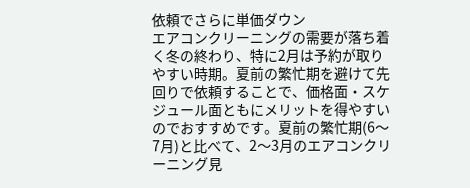依頼でさらに単価ダウン
エアコンクリーニングの需要が落ち着く冬の終わり、特に2月は予約が取りやすい時期。夏前の繁忙期を避けて先回りで依頼することで、価格面・スケジュール面ともにメリットを得やすいのでおすすめです。夏前の繁忙期(6〜7月)と比べて、2〜3月のエアコンクリーニング見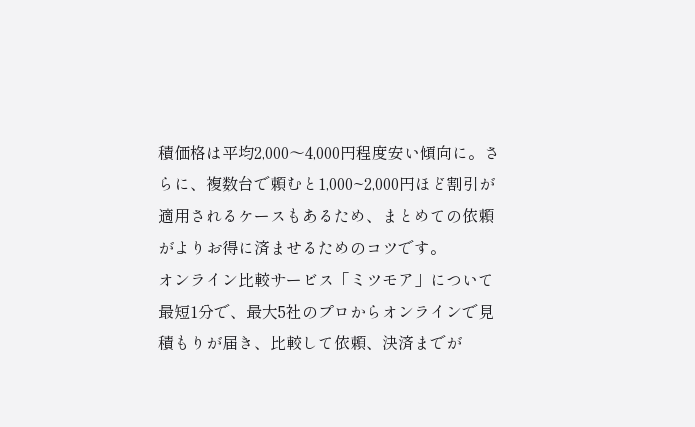積価格は平均2,000〜4,000円程度安い傾向に。さらに、複数台で頼むと1,000~2,000円ほど割引が適用されるケースもあるため、まとめての依頼がよりお得に済ませるためのコツです。
オンライン比較サービス「ミツモア」について
最短1分で、最大5社のプロからオンラインで見積もりが届き、比較して依頼、決済までが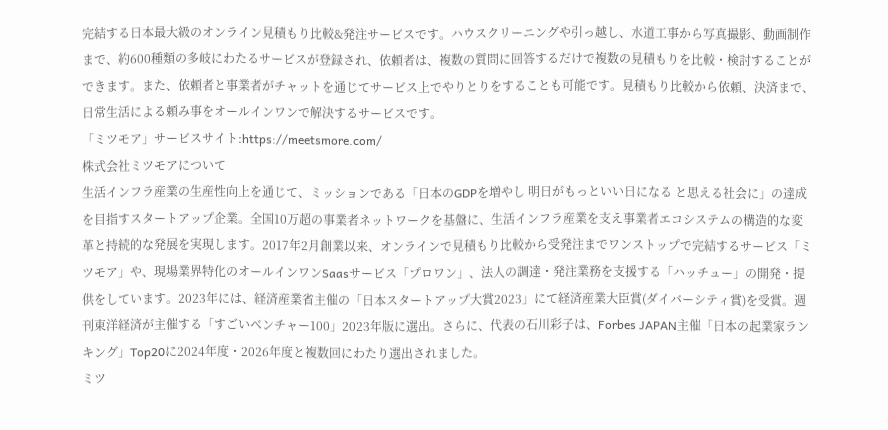完結する日本最大級のオンライン見積もり比較&発注サービスです。ハウスクリーニングや引っ越し、水道工事から写真撮影、動画制作まで、約600種類の多岐にわたるサービスが登録され、依頼者は、複数の質問に回答するだけで複数の見積もりを比較・検討することができます。また、依頼者と事業者がチャットを通じてサービス上でやりとりをすることも可能です。見積もり比較から依頼、決済まで、日常生活による頼み事をオールインワンで解決するサービスです。
「ミツモア」サービスサイト:https://meetsmore.com/
株式会社ミツモアについて
生活インフラ産業の生産性向上を通じて、ミッションである「日本のGDPを増やし 明日がもっといい日になる と思える社会に」の達成を目指すスタートアップ企業。全国10万超の事業者ネットワークを基盤に、生活インフラ産業を支え事業者エコシステムの構造的な変革と持続的な発展を実現します。2017年2月創業以来、オンラインで見積もり比較から受発注までワンストップで完結するサービス「ミツモア」や、現場業界特化のオールインワンSaasサービス「プロワン」、法人の調達・発注業務を支援する「ハッチュー」の開発・提供をしています。2023年には、経済産業省主催の「日本スタートアップ大賞2023」にて経済産業大臣賞(ダイバーシティ賞)を受賞。週刊東洋経済が主催する「すごいベンチャー100」2023年版に選出。さらに、代表の石川彩子は、Forbes JAPAN主催「日本の起業家ランキング」Top20に2024年度・2026年度と複数回にわたり選出されました。
ミツ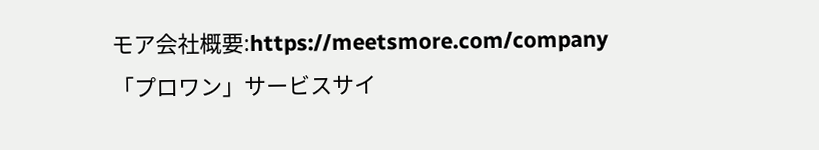モア会社概要:https://meetsmore.com/company
「プロワン」サービスサイ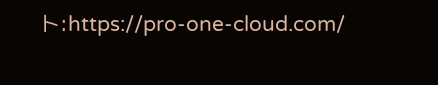ト:https://pro-one-cloud.com/